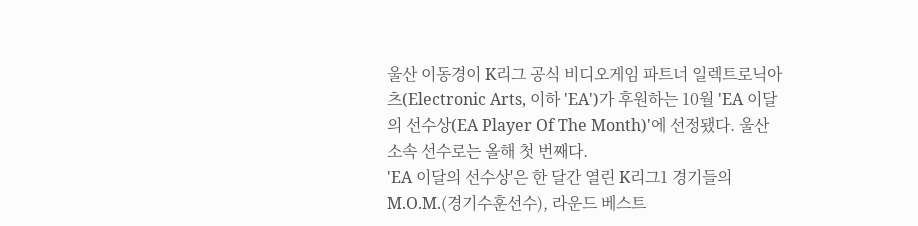울산 이동경이 K리그 공식 비디오게임 파트너 일렉트로닉아츠(Electronic Arts, 이하 'EA')가 후원하는 10월 'EA 이달의 선수상(EA Player Of The Month)'에 선정됐다. 울산 소속 선수로는 올해 첫 번째다.
'EA 이달의 선수상'은 한 달간 열린 K리그1 경기들의 M.O.M.(경기수훈선수), 라운드 베스트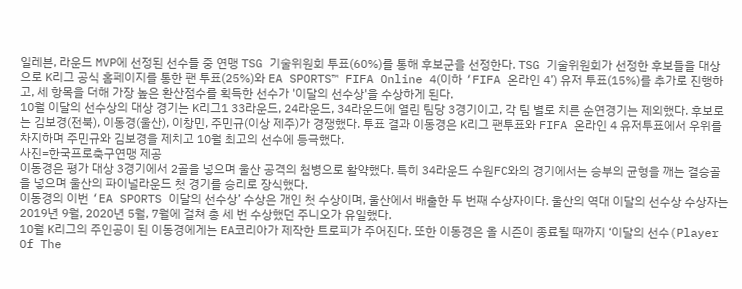일레븐, 라운드 MVP에 선정된 선수들 중 연맹 TSG 기술위원회 투표(60%)를 통해 후보군을 선정한다. TSG 기술위원회가 선정한 후보들을 대상으로 K리그 공식 홈페이지를 통한 팬 투표(25%)와 EA SPORTS™ FIFA Online 4(이하 ‘FIFA 온라인 4’) 유저 투표(15%)를 추가로 진행하고, 세 항목을 더해 가장 높은 환산점수를 획득한 선수가 '이달의 선수상'을 수상하게 된다.
10월 이달의 선수상의 대상 경기는 K리그1 33라운드, 24라운드, 34라운드에 열린 팀당 3경기이고, 각 팀 별로 치른 순연경기는 제외했다. 후보로는 김보경(전북), 이동경(울산), 이창민, 주민규(이상 제주)가 경쟁했다. 투표 결과 이동경은 K리그 팬투표와 FIFA 온라인 4 유저투표에서 우위를 차지하며 주민규와 김보경을 제치고 10월 최고의 선수에 등극했다.
사진=한국프로축구연맹 제공
이동경은 평가 대상 3경기에서 2골을 넣으며 울산 공격의 첨병으로 활약했다. 특히 34라운드 수원FC와의 경기에서는 승부의 균형을 깨는 결승골을 넣으며 울산의 파이널라운드 첫 경기를 승리로 장식했다.
이동경의 이번 ‘EA SPORTS 이달의 선수상’ 수상은 개인 첫 수상이며, 울산에서 배출한 두 번째 수상자이다. 울산의 역대 이달의 선수상 수상자는 2019년 9월, 2020년 5월, 7월에 걸쳐 총 세 번 수상했던 주니오가 유일했다.
10월 K리그의 주인공이 된 이동경에게는 EA코리아가 제작한 트로피가 주어진다. 또한 이동경은 올 시즌이 종료될 때까지 ‘이달의 선수(Player Of The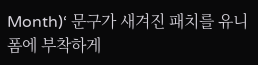Month)‘ 문구가 새겨진 패치를 유니폼에 부착하게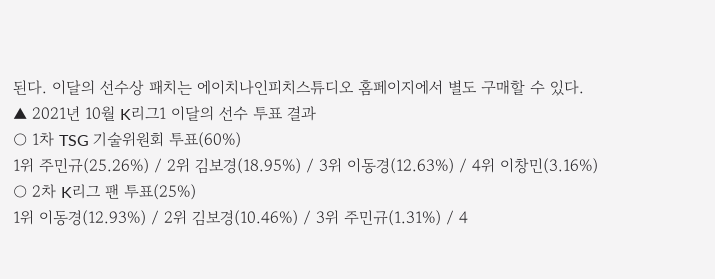된다. 이달의 선수상 패치는 에이치나인피치스튜디오 홈페이지에서 별도 구매할 수 있다.
▲ 2021년 10월 K리그1 이달의 선수 투표 결과
○ 1차 TSG 기술위원회 투표(60%)
1위 주민규(25.26%) / 2위 김보경(18.95%) / 3위 이동경(12.63%) / 4위 이창민(3.16%)
○ 2차 K리그 팬 투표(25%)
1위 이동경(12.93%) / 2위 김보경(10.46%) / 3위 주민규(1.31%) / 4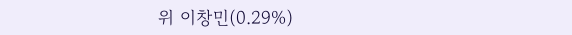위 이창민(0.29%)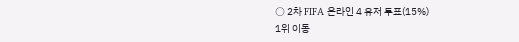○ 2차 FIFA 온라인 4 유저 투표(15%)
1위 이동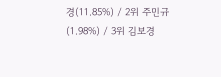경(11.85%) / 2위 주민규(1.98%) / 3위 김보경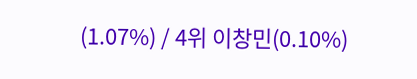(1.07%) / 4위 이창민(0.10%)